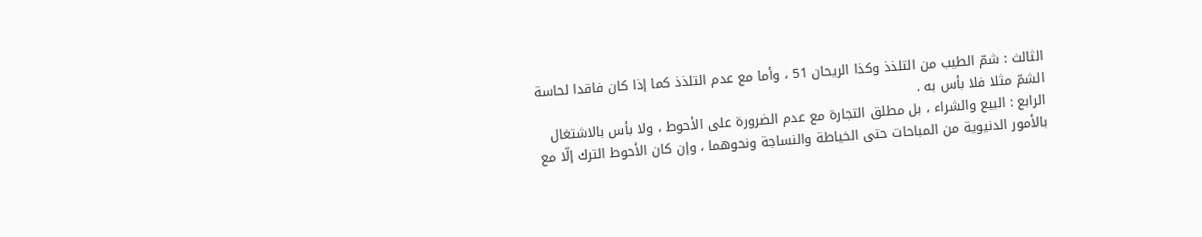الثالث : شمّ الطيب من التلذذ وكذا الريحان 51 ، وأما مع عدم التلذذ كما إذا كان فاقدا لحاسة الشمّ مثلا فلا بأس به .
الرابع : البيع والشراء ، بل مطلق التجارة مع عدم الضرورة على الأحوط ، ولا بأس بالاشتغال بالأمور الدنيوية من المباحات حتى الخياطة والنساجة ونحوهما ، وإن كان الأحوط الترك إلّا مع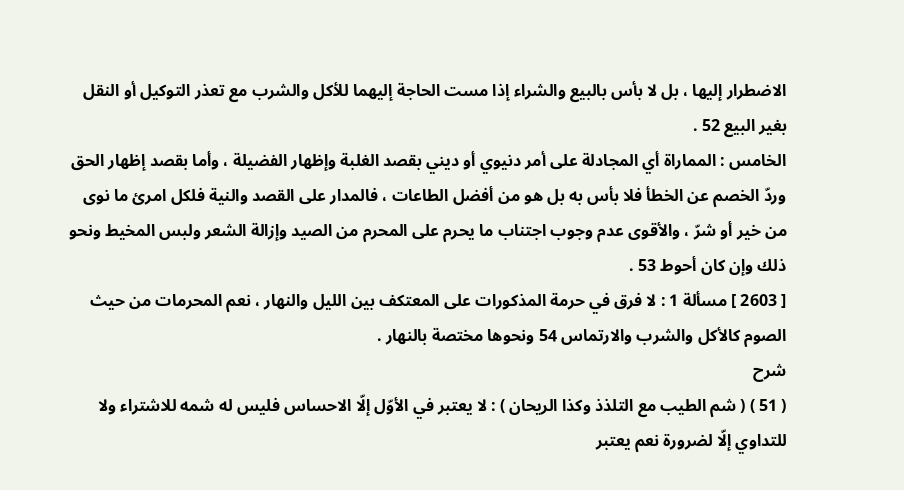الاضطرار إليها ، بل لا بأس بالبيع والشراء إذا مست الحاجة إليهما للأكل والشرب مع تعذر التوكيل أو النقل بغير البيع 52 .
الخامس : المماراة أي المجادلة على أمر دنيوي أو ديني بقصد الغلبة وإظهار الفضيلة ، وأما بقصد إظهار الحق وردّ الخصم عن الخطأ فلا بأس به بل هو من أفضل الطاعات ، فالمدار على القصد والنية فلكل امرئ ما نوى من خير أو شرّ ، والأقوى عدم وجوب اجتناب ما يحرم على المحرم من الصيد وإزالة الشعر ولبس المخيط ونحو ذلك وإن كان أحوط 53 .
[ 2603 ] مسألة 1 : لا فرق في حرمة المذكورات على المعتكف بين الليل والنهار ، نعم المحرمات من حيث الصوم كالأكل والشرب والارتماس 54 ونحوها مختصة بالنهار .
شرح
( 51 ) ( شم الطيب مع التلذذ وكذا الريحان ) : لا يعتبر في الأوّل إلّا الاحساس فليس له شمه للاشتراء ولا للتداوي إلّا لضرورة نعم يعتبر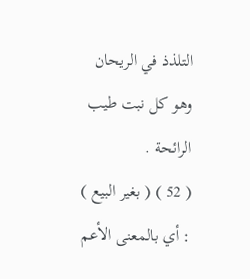التلذذ في الريحان وهو كل نبت طيب الرائحة .
( 52 ) ( بغير البيع ) : أي بالمعنى الأعم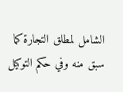الشامل لمطلق التجارة كما سبق منه وفي حكم التوكيل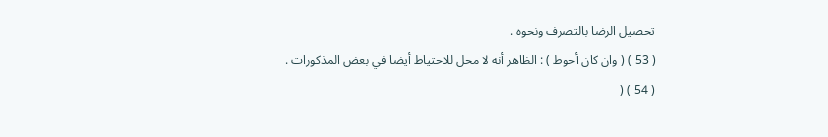تحصيل الرضا بالتصرف ونحوه .
( 53 ) ( وان كان أحوط ) : الظاهر أنه لا محل للاحتياط أيضا في بعض المذكورات .
( 54 ) (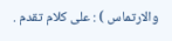والارتماس ) : على كلام تقدم .